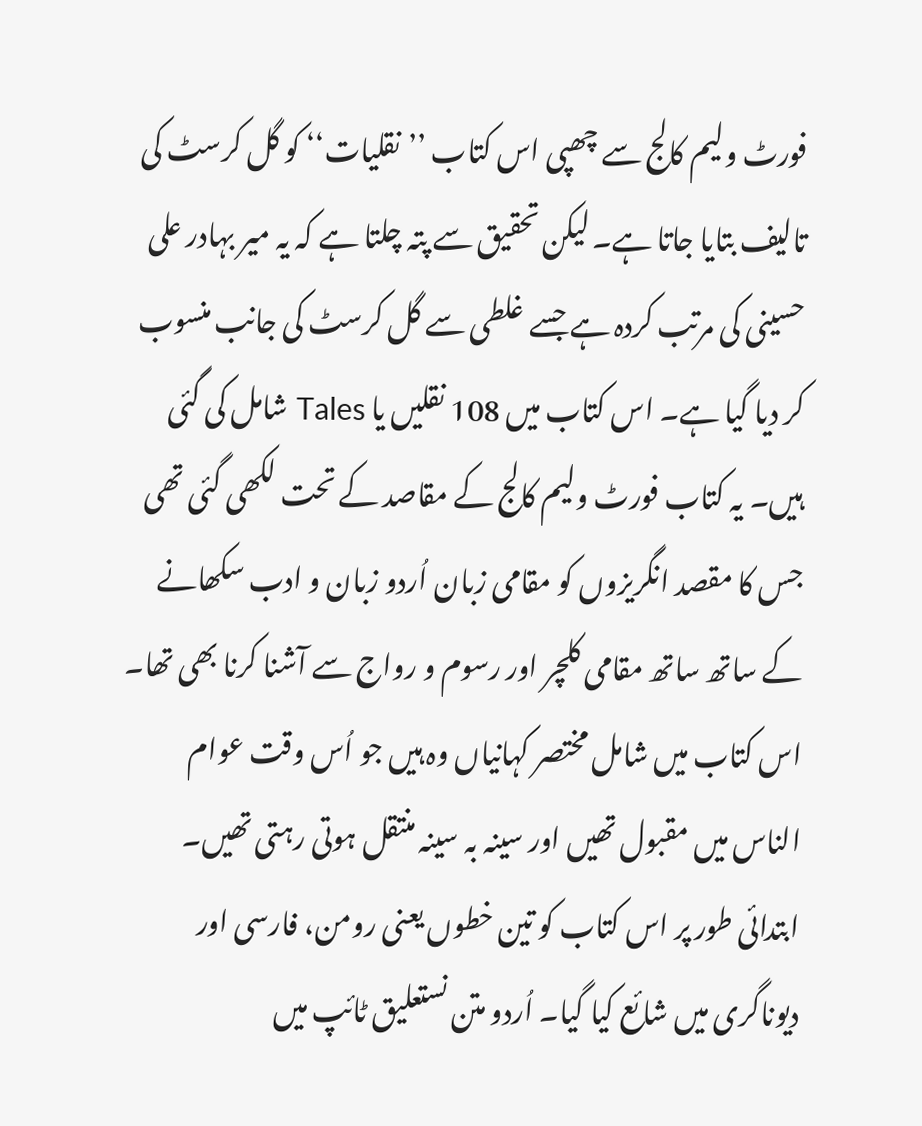فورٹ ولیم کالج سے چھپی اس کتاب ’’نقلیات‘‘ کو گل کرسٹ کی تالیف بتایا جاتا ہے۔ لیکن تحقیق سے پتہ چلتا ہے کہ یہ میر بہادر علی حسینی کی مرتب کردہ ہے جسے غلطی سے گل کرسٹ کی جانب منسوب کر دیا گیا ہے۔ اس کتاب میں 108 نقلیں یا Tales شامل کی گئی ہیں۔ یہ کتاب فورٹ ولیم کالج کے مقاصد کے تحت لکھی گئی تھی جس کا مقصد انگریزوں کو مقامی زبان اُردو زبان و ادب سکھانے کے ساتھ ساتھ مقامی کلچر اور رسوم و رواج سے آشنا کرنا بھی تھا۔ اس کتاب میں شامل مختصر کہانیاں وہ ہیں جو اُس وقت عوام الناس میں مقبول تھیں اور سینہ بہ سینہ منتقل ہوتی رہتی تھیں۔ ابتدائی طور پر اس کتاب کو تین خطوں یعنی رومن، فارسی اور دیوناگری میں شائع کیا گیا۔ اُردو متن نستعلیق ٹائپ میں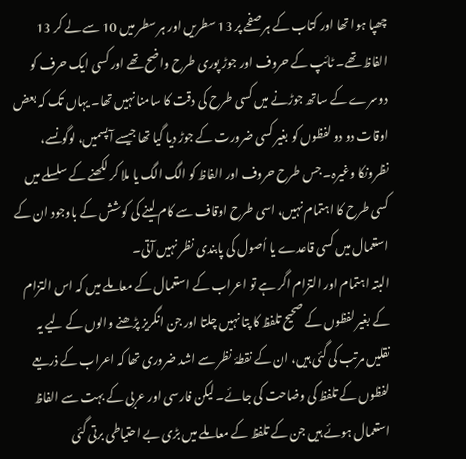چھپا ہوا تھا اور کتاب کے ہر صفحے پر 13 سطریں اور ہر سطر میں 10 سے لے کر 13 الفاظ تھے۔ ٹائپ کے حروف اور جوڑ پوری طرح واضح تھے اور کسی ایک حرف کو دوسرے کے ساتھ جوڑنے میں کسی طرح کی دقت کا سامنا نہیں تھا۔ یہاں تک کہ بعض اوقات دو دو لفظوں کو بغیر کسی ضرورت کے جوڑ دیا گیا تھا جیسے آپسمیں، لوگونسے، نظرونکا وغیرہ۔ جس طرح حروف اور الفاظ کو الگ الگ یا ملا کر لکھنے کے سلسلے میں کسی طرح کا اہتمام نہیں، اسی طرح اوقاف سے کام لینے کی کوشش کے باوجود ان کے استعمال میں کسی قاعدے یا اُصول کی پابندی نظر نہیں آتی۔
البتہ اہتمام اور التزام اگر ہے تو اعراب کے استعمال کے معاملے میں کہ اس التزام کے بغیر لفظوں کے صحیح تلفظ کا پتا نہیں چلتا اور جن انگریز پڑھنے والوں کے لیے یہ نقلیں مرتب کی گئی ہیں، ان کے نقطۂ نظر سے اشد ضروری تھا کہ اعراب کے ذریعے لفظوں کے تلفظ کی وضاحت کی جائے۔ لیکن فارسی اور عربی کے بہت سے الفاظ استعمال ہوئے ہیں جن کے تلفظ کے معاملے میں بڑی بے احتیاطی برتی گئی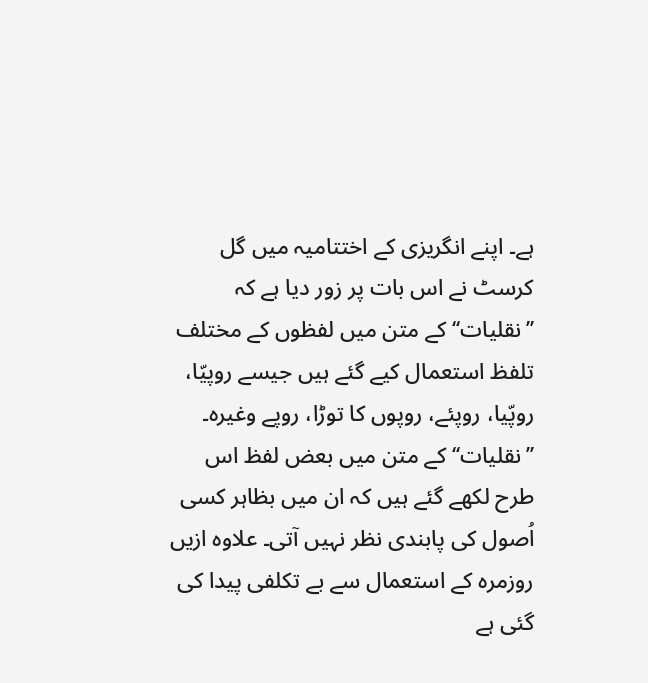ہے۔ اپنے انگریزی کے اختتامیہ میں گل کرسٹ نے اس بات پر زور دیا ہے کہ ’’نقلیات‘‘ کے متن میں لفظوں کے مختلف تلفظ استعمال کیے گئے ہیں جیسے روپیّا، روپّیا، روپئے، روپوں کا توڑا، روپے وغیرہ۔ ’’نقلیات‘‘ کے متن میں بعض لفظ اس طرح لکھے گئے ہیں کہ ان میں بظاہر کسی اُصول کی پابندی نظر نہیں آتی۔ علاوہ ازیں روزمرہ کے استعمال سے بے تکلفی پیدا کی گئی ہے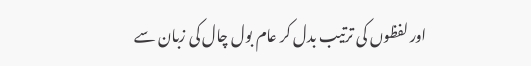اور لفظوں کی ترتیب بدل کر عام بول چال کی زبان سے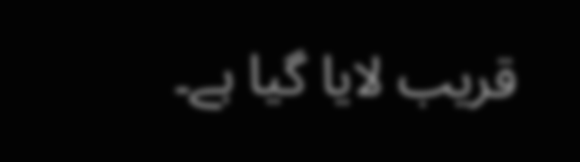قریب لایا گیا ہے۔